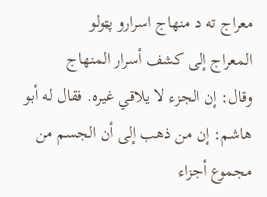معراج ته د منهاج اسرارو پټولو
المعراج إلى كشف أسرار المنهاج
وقال: إن الجزء لا يلاقي غيره. فقال له أبو هاشم: إن من ذهب إلى أن الجسم من مجموع أجزاء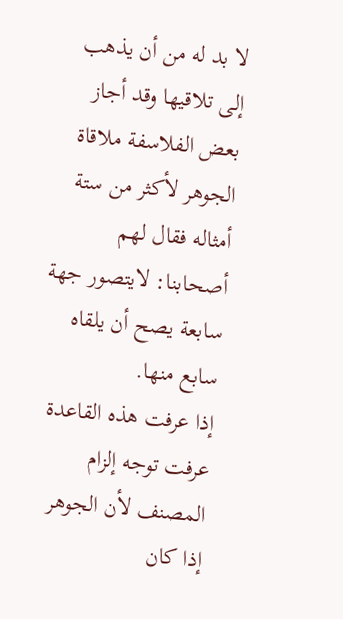لا بد له من أن يذهب إلى تلاقيها وقد أجاز بعض الفلاسفة ملاقاة الجوهر لأكثر من ستة أمثاله فقال لهم أصحابنا: لايتصور جهة سابعة يصح أن يلقاه سابع منها.
إذا عرفت هذه القاعدة عرفت توجه إلزام المصنف لأن الجوهر إذا كان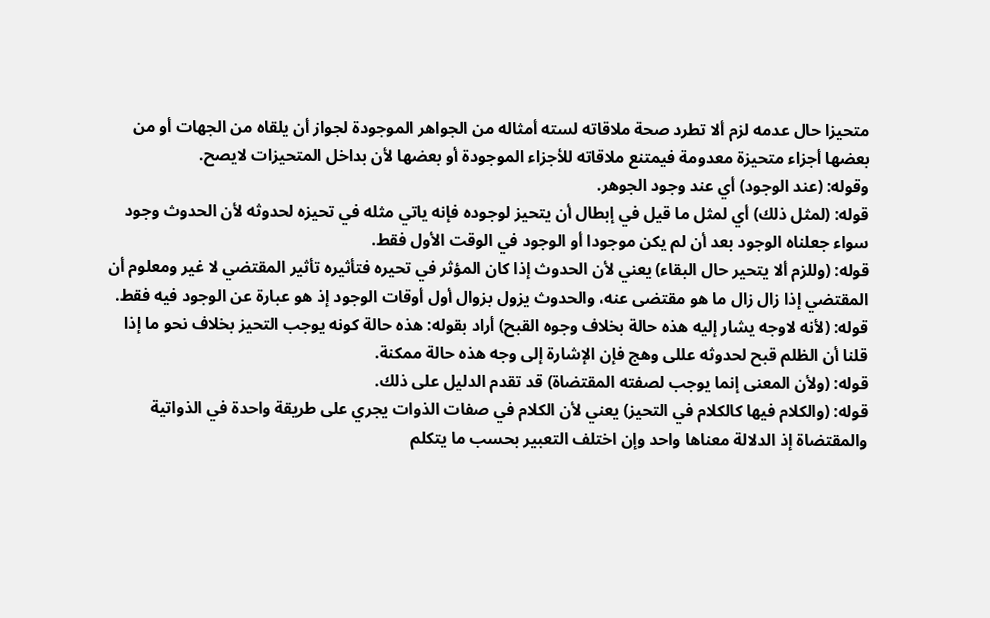متحيزا حال عدمه لزم ألا تطرد صحة ملاقاته لسته أمثاله من الجواهر الموجودة لجواز أن يلقاه من الجهات أو من بعضها أجزاء متحيزة معدومة فيمتنع ملاقاته للأجزاء الموجودة أو بعضها لأن بداخل المتحيزات لايصح.
وقوله: (عند الوجود) أي عند وجود الجوهر.
قوله: (لمثل ذلك) أي لمثل ما قيل في إبطال أن يتحيز لوجوده فإنه ياتي مثله في تحيزه لحدوثه لأن الحدوث وجود سواء جعلناه الوجود بعد أن لم يكن موجودا أو الوجود في الوقت الأول فقط.
قوله: (وللزم ألا يتحير حال البقاء) يعني لأن الحدوث إذا كان المؤثر في تحيره فتأثيره تأثير المقتضي لا غير ومعلوم أن المقتضي إذا زال زال ما هو مقتضى عنه، والحدوث يزول بزوال أول أوقات الوجود إذ هو عبارة عن الوجود فيه فقط.
قوله: (لأنه لاوجه يشار إليه هذه حالة بخلاف وجوه القبح) أراد بقوله: هذه حالة كونه يوجب التحيز بخلاف نحو ما إذا قلنا أن الظلم قبح لحدوثه عللى وهج فإن الإشارة إلى وجه هذه حالة ممكنة.
قوله: (ولأن المعنى إنما يوجب لصفته المقتضاة) قد تقدم الدليل على ذلك.
قوله: (والكلام فيها كالكلام في التحيز) يعني لأن الكلام في صفات الذوات يجري على طريقة واحدة في الذواتية والمقتضاة إذ الدلالة معناها واحد وإن اختلف التعبير بحسب ما يتكلم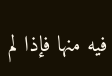فيه منها فإذا لم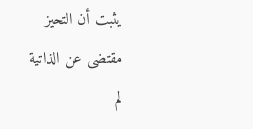يثبت أن التحيز مقتضى عن الذاتية لم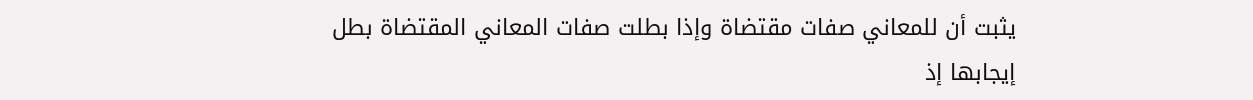يثبت أن للمعاني صفات مقتضاة وإذا بطلت صفات المعاني المقتضاة بطل إيجابها إذ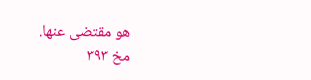هو مقتضى عنها.
مخ ۳۹۳